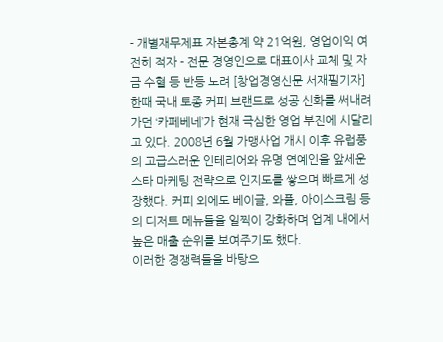- 개별재무제표 자본총계 약 21억원, 영업이익 여전히 적자 - 전문 경영인으로 대표이사 교체 및 자금 수혈 등 반등 노려 [창업경영신문 서재필기자] 한때 국내 토종 커피 브랜드로 성공 신화를 써내려 가던 ‘카페베네’가 현재 극심한 영업 부진에 시달리고 있다. 2008년 6월 가맹사업 개시 이후 유럽풍의 고급스러운 인테리어와 유명 연예인을 앞세운 스타 마케팅 전략으로 인지도를 쌓으며 빠르게 성장했다. 커피 외에도 베이글, 와플, 아이스크림 등의 디저트 메뉴들을 일찍이 강화하며 업계 내에서 높은 매출 순위를 보여주기도 했다.
이러한 경쟁력들을 바탕으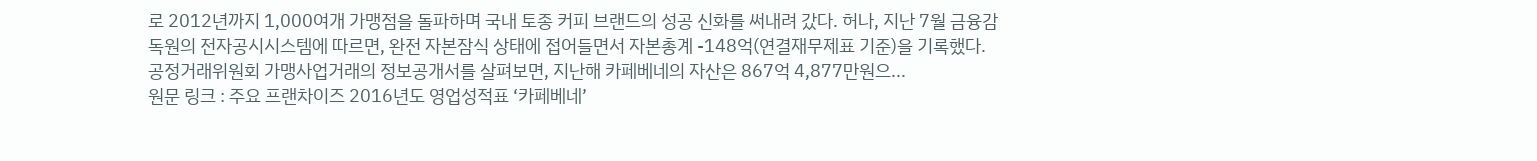로 2012년까지 1,000여개 가맹점을 돌파하며 국내 토종 커피 브랜드의 성공 신화를 써내려 갔다. 허나, 지난 7월 금융감독원의 전자공시시스템에 따르면, 완전 자본잠식 상태에 접어들면서 자본총계 -148억(연결재무제표 기준)을 기록했다.
공정거래위원회 가맹사업거래의 정보공개서를 살펴보면, 지난해 카페베네의 자산은 867억 4,877만원으...
원문 링크 : 주요 프랜차이즈 2016년도 영업성적표 ‘카페베네’